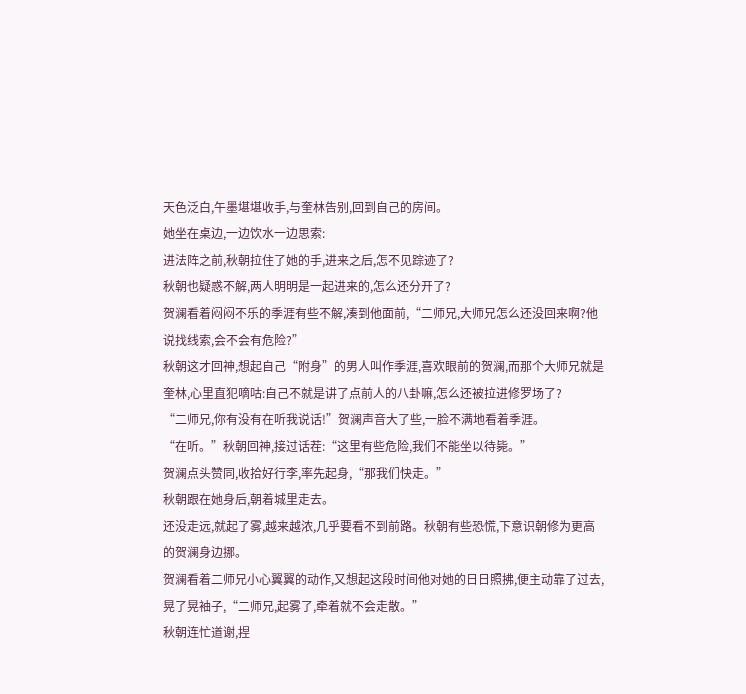天色泛白,午墨堪堪收手,与奎林告别,回到自己的房间。
她坐在桌边,一边饮水一边思索:
进法阵之前,秋朝拉住了她的手,进来之后,怎不见踪迹了?
秋朝也疑惑不解,两人明明是一起进来的,怎么还分开了?
贺澜看着闷闷不乐的季涯有些不解,凑到他面前,“二师兄,大师兄怎么还没回来啊?他说找线索,会不会有危险?”
秋朝这才回神,想起自己“附身”的男人叫作季涯,喜欢眼前的贺澜,而那个大师兄就是奎林,心里直犯嘀咕:自己不就是讲了点前人的八卦嘛,怎么还被拉进修罗场了?
“二师兄,你有没有在听我说话!”贺澜声音大了些,一脸不满地看着季涯。
“在听。”秋朝回神,接过话茬:“这里有些危险,我们不能坐以待毙。”
贺澜点头赞同,收拾好行李,率先起身,“那我们快走。”
秋朝跟在她身后,朝着城里走去。
还没走远,就起了雾,越来越浓,几乎要看不到前路。秋朝有些恐慌,下意识朝修为更高的贺澜身边挪。
贺澜看着二师兄小心翼翼的动作,又想起这段时间他对她的日日照拂,便主动靠了过去,晃了晃袖子,“二师兄,起雾了,牵着就不会走散。”
秋朝连忙道谢,捏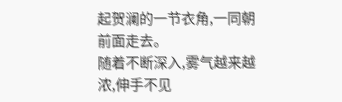起贺澜的一节衣角,一同朝前面走去。
随着不断深入,雾气越来越浓,伸手不见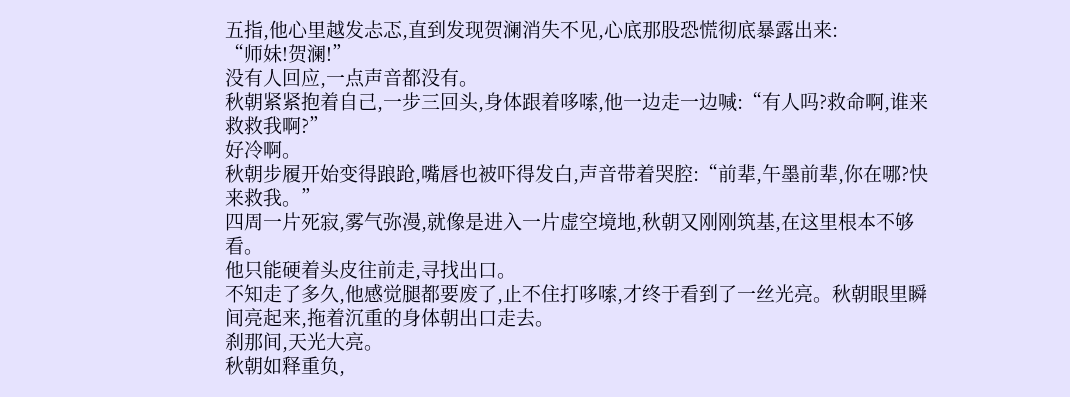五指,他心里越发忐忑,直到发现贺澜消失不见,心底那股恐慌彻底暴露出来:
“师妹!贺澜!”
没有人回应,一点声音都没有。
秋朝紧紧抱着自己,一步三回头,身体跟着哆嗦,他一边走一边喊:“有人吗?救命啊,谁来救救我啊?”
好冷啊。
秋朝步履开始变得踉跄,嘴唇也被吓得发白,声音带着哭腔:“前辈,午墨前辈,你在哪?快来救我。”
四周一片死寂,雾气弥漫,就像是进入一片虚空境地,秋朝又刚刚筑基,在这里根本不够看。
他只能硬着头皮往前走,寻找出口。
不知走了多久,他感觉腿都要废了,止不住打哆嗦,才终于看到了一丝光亮。秋朝眼里瞬间亮起来,拖着沉重的身体朝出口走去。
刹那间,天光大亮。
秋朝如释重负,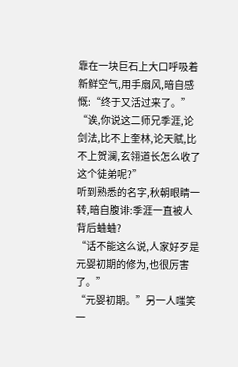靠在一块巨石上大口呼吸着新鲜空气,用手扇风,暗自感慨:“终于又活过来了。”
“诶,你说这二师兄季涯,论剑法,比不上奎林,论天赋,比不上贺澜,玄翎道长怎么收了这个徒弟呢?”
听到熟悉的名字,秋朝眼睛一转,暗自腹诽:季涯一直被人背后蛐蛐?
“话不能这么说,人家好歹是元婴初期的修为,也很厉害了。”
“元婴初期。”另一人嗤笑一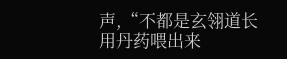声,“不都是玄翎道长用丹药喂出来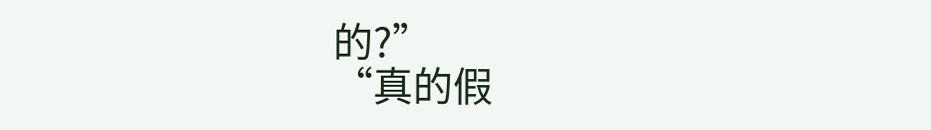的?”
“真的假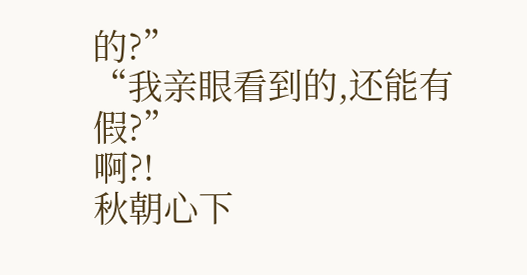的?”
“我亲眼看到的,还能有假?”
啊?!
秋朝心下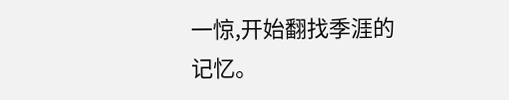一惊,开始翻找季涯的记忆。